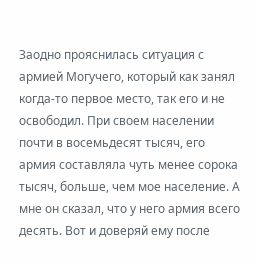Заодно прояснилась ситуация с армией Могучего, который как занял когда-то первое место, так его и не освободил. При своем населении почти в восемьдесят тысяч, его армия составляла чуть менее сорока тысяч, больше, чем мое население. А мне он сказал, что у него армия всего десять. Вот и доверяй ему после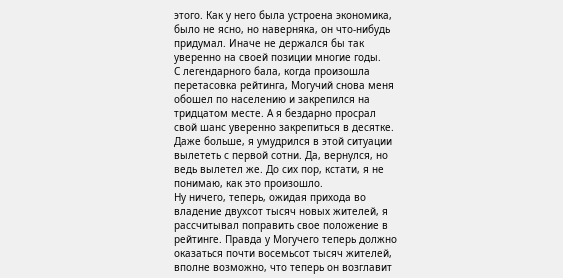этого. Как у него была устроена экономика, было не ясно, но наверняка, он что-нибудь придумал. Иначе не держался бы так уверенно на своей позиции многие годы.
С легендарного бала, когда произошла перетасовка рейтинга, Могучий снова меня обошел по населению и закрепился на тридцатом месте. А я бездарно просрал свой шанс уверенно закрепиться в десятке. Даже больше, я умудрился в этой ситуации вылететь с первой сотни. Да, вернулся, но ведь вылетел же. До сих пор, кстати, я не понимаю, как это произошло.
Ну ничего, теперь, ожидая прихода во владение двухсот тысяч новых жителей, я рассчитывал поправить свое положение в рейтинге. Правда у Могучего теперь должно оказаться почти восемьсот тысяч жителей, вполне возможно, что теперь он возглавит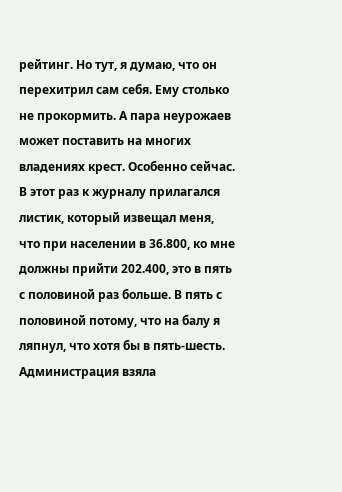рейтинг. Но тут, я думаю, что он перехитрил сам себя. Ему столько не прокормить. А пара неурожаев может поставить на многих владениях крест. Особенно сейчас.
В этот раз к журналу прилагался листик, который извещал меня, что при населении в 36.800, ко мне должны прийти 202.400, это в пять с половиной раз больше. В пять с половиной потому, что на балу я ляпнул, что хотя бы в пять-шесть. Администрация взяла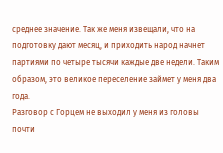среднее значение. Так же меня извещали, что на подготовку дают месяц, и приходить народ начнет партиями по четыре тысячи каждые две недели. Таким образом, это великое переселение займет у меня два года.
Разговор с Горцем не выходил у меня из головы почти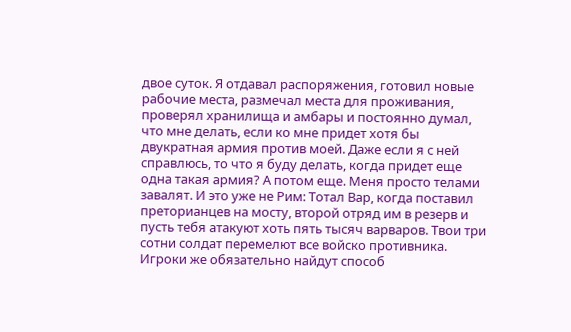двое суток. Я отдавал распоряжения, готовил новые рабочие места, размечал места для проживания, проверял хранилища и амбары и постоянно думал, что мне делать, если ко мне придет хотя бы двукратная армия против моей. Даже если я с ней справлюсь, то что я буду делать, когда придет еще одна такая армия? А потом еще. Меня просто телами завалят. И это уже не Рим: Тотал Вар, когда поставил преторианцев на мосту, второй отряд им в резерв и пусть тебя атакуют хоть пять тысяч варваров. Твои три сотни солдат перемелют все войско противника. Игроки же обязательно найдут способ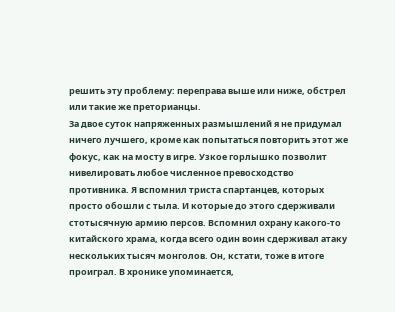решить эту проблему: переправа выше или ниже, обстрел или такие же преторианцы.
За двое суток напряженных размышлений я не придумал ничего лучшего, кроме как попытаться повторить этот же фокус, как на мосту в игре. Узкое горлышко позволит нивелировать любое численное превосходство противника. Я вспомнил триста спартанцев, которых просто обошли с тыла. И которые до этого сдерживали стотысячную армию персов. Вспомнил охрану какого-то китайского храма, когда всего один воин сдерживал атаку нескольких тысяч монголов. Он, кстати, тоже в итоге проиграл. В хронике упоминается,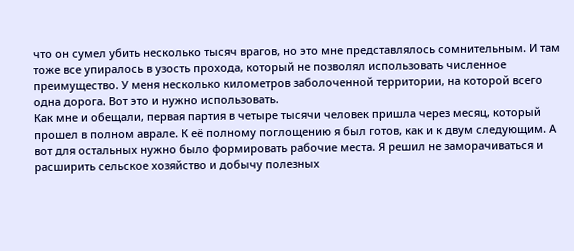что он сумел убить несколько тысяч врагов, но это мне представлялось сомнительным. И там тоже все упиралось в узость прохода, который не позволял использовать численное преимущество. У меня несколько километров заболоченной территории, на которой всего одна дорога. Вот это и нужно использовать.
Как мне и обещали, первая партия в четыре тысячи человек пришла через месяц, который прошел в полном аврале. К её полному поглощению я был готов, как и к двум следующим. А вот для остальных нужно было формировать рабочие места. Я решил не заморачиваться и расширить сельское хозяйство и добычу полезных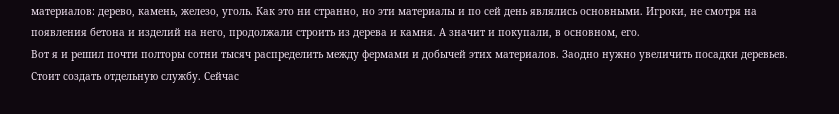материалов: дерево, камень, железо, уголь. Как это ни странно, но эти материалы и по сей день являлись основными. Игроки, не смотря на появления бетона и изделий на него, продолжали строить из дерева и камня. А значит и покупали, в основном, его.
Вот я и решил почти полторы сотни тысяч распределить между фермами и добычей этих материалов. Заодно нужно увеличить посадки деревьев. Стоит создать отдельную службу. Сейчас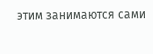этим занимаются сами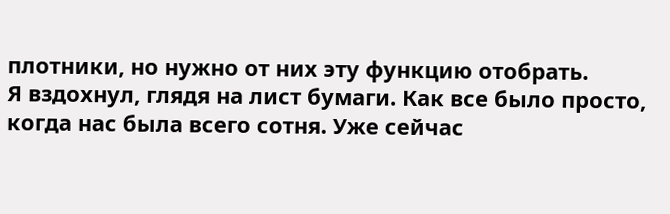плотники, но нужно от них эту функцию отобрать.
Я вздохнул, глядя на лист бумаги. Как все было просто, когда нас была всего сотня. Уже сейчас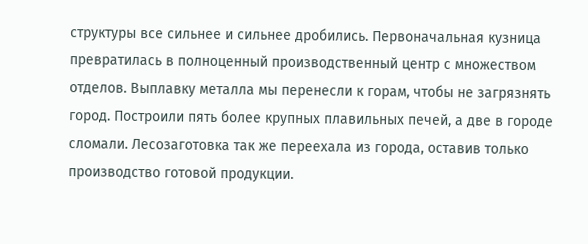структуры все сильнее и сильнее дробились. Первоначальная кузница превратилась в полноценный производственный центр с множеством отделов. Выплавку металла мы перенесли к горам, чтобы не загрязнять город. Построили пять более крупных плавильных печей, а две в городе сломали. Лесозаготовка так же переехала из города, оставив только производство готовой продукции.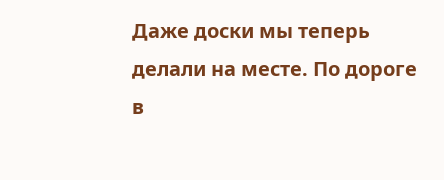Даже доски мы теперь делали на месте. По дороге в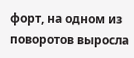форт, на одном из поворотов выросла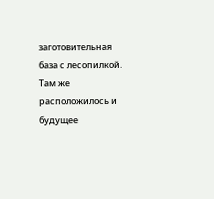заготовительная база с лесопилкой. Там же расположилось и будущее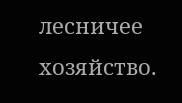лесничее хозяйство.